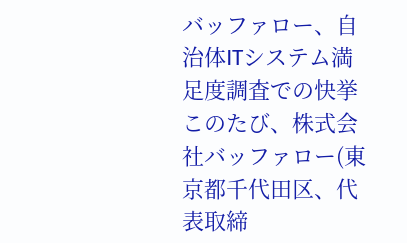バッファロー、自治体ITシステム満足度調査での快挙
このたび、株式会社バッファロー(東京都千代田区、代表取締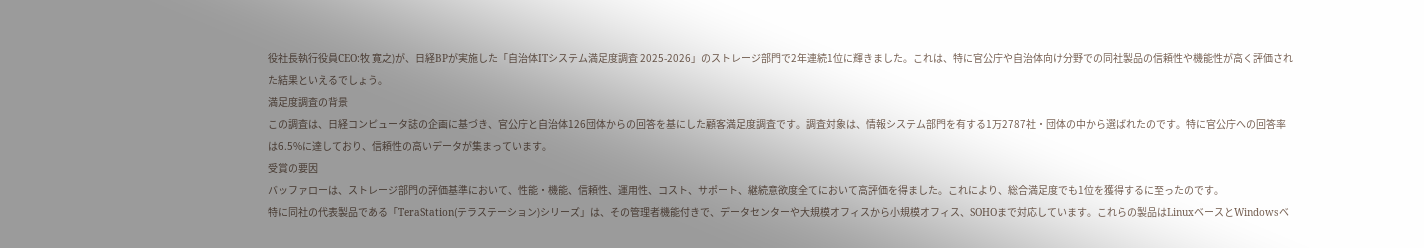役社長執行役員CEO:牧 寛之)が、日経BPが実施した「自治体ITシステム満足度調査 2025-2026」のストレージ部門で2年連続1位に輝きました。これは、特に官公庁や自治体向け分野での同社製品の信頼性や機能性が高く評価された結果といえるでしょう。
満足度調査の背景
この調査は、日経コンピュータ誌の企画に基づき、官公庁と自治体126団体からの回答を基にした顧客満足度調査です。調査対象は、情報システム部門を有する1万2787社・団体の中から選ばれたのです。特に官公庁への回答率は6.5%に達しており、信頼性の高いデータが集まっています。
受賞の要因
バッファローは、ストレージ部門の評価基準において、性能・機能、信頼性、運用性、コスト、サポート、継続意欲度全てにおいて高評価を得ました。これにより、総合満足度でも1位を獲得するに至ったのです。
特に同社の代表製品である「TeraStation(テラステーション)シリーズ」は、その管理者機能付きで、データセンターや大規模オフィスから小規模オフィス、SOHOまで対応しています。これらの製品はLinuxベースとWindowsベ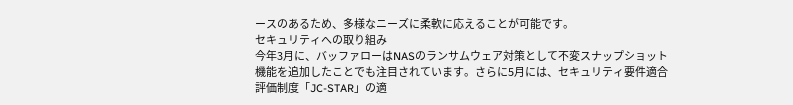ースのあるため、多様なニーズに柔軟に応えることが可能です。
セキュリティへの取り組み
今年3月に、バッファローはNASのランサムウェア対策として不変スナップショット機能を追加したことでも注目されています。さらに5月には、セキュリティ要件適合評価制度「JC-STAR」の適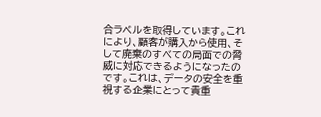合ラベルを取得しています。これにより、顧客が購入から使用、そして廃棄のすべての局面での脅威に対応できるようになったのです。これは、データの安全を重視する企業にとって貴重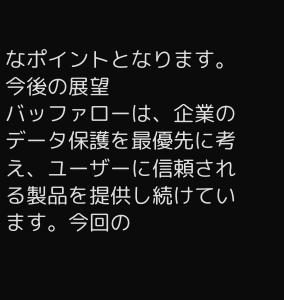なポイントとなります。
今後の展望
バッファローは、企業のデータ保護を最優先に考え、ユーザーに信頼される製品を提供し続けています。今回の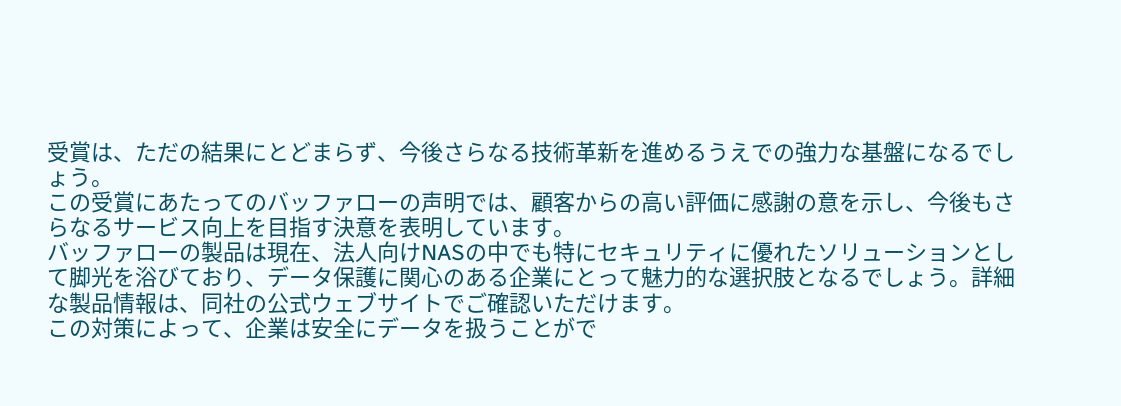受賞は、ただの結果にとどまらず、今後さらなる技術革新を進めるうえでの強力な基盤になるでしょう。
この受賞にあたってのバッファローの声明では、顧客からの高い評価に感謝の意を示し、今後もさらなるサービス向上を目指す決意を表明しています。
バッファローの製品は現在、法人向けNASの中でも特にセキュリティに優れたソリューションとして脚光を浴びており、データ保護に関心のある企業にとって魅力的な選択肢となるでしょう。詳細な製品情報は、同社の公式ウェブサイトでご確認いただけます。
この対策によって、企業は安全にデータを扱うことがで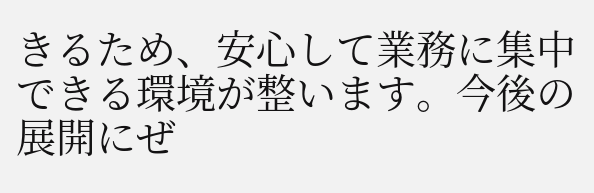きるため、安心して業務に集中できる環境が整います。今後の展開にぜ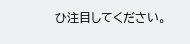ひ注目してください。